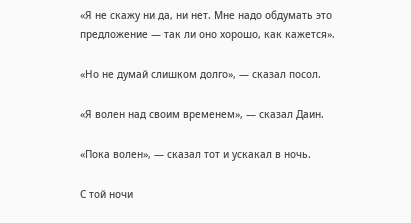«Я не скажу ни да, ни нет. Мне надо обдумать это предложение — так ли оно хорошо, как кажется».

«Но не думай слишком долго», — сказал посол.

«Я волен над своим временем», — сказал Даин.

«Пока волен», — сказал тот и ускакал в ночь.

С той ночи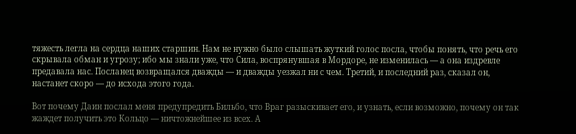тяжесть легла на сердца наших старшин. Нам не нужно было слышать жуткий голос посла, чтобы понять, что речь его скрывала обман и угрозу; ибо мы знали уже, что Сила, воспрянувшая в Мордоре, не изменилась — а она издревле предавала нас. Посланец возвращался дважды — и дважды уезжал ни с чем. Третий, и последний раз, сказал он, настанет скоро — до исхода этого года.

Вот почему Даин послал меня предупредить Бильбо, что Враг разыскивает его, и узнать, если возможно, почему он так жаждет получить это Кольцо — ничтожнейшее из всех. А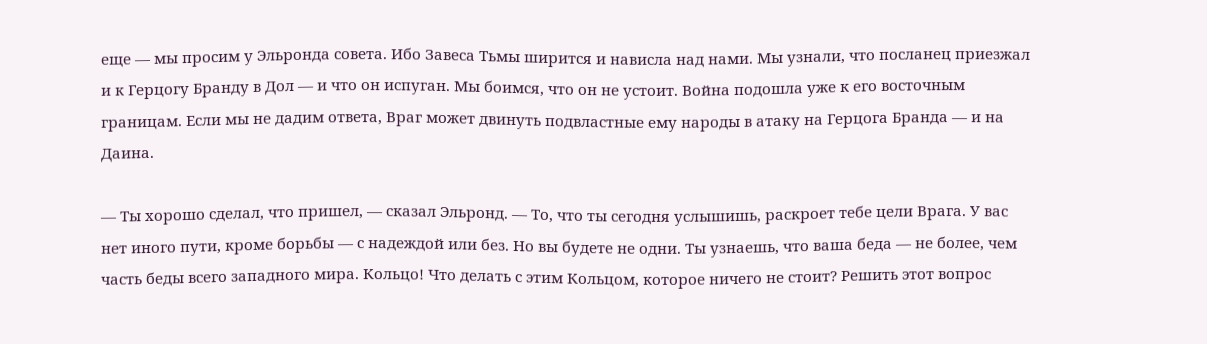еще — мы просим у Эльронда совета. Ибо Завеса Тьмы ширится и нависла над нами. Мы узнали, что посланец приезжал и к Герцогу Бранду в Дол — и что он испуган. Мы боимся, что он не устоит. Война подошла уже к его восточным границам. Если мы не дадим ответа, Враг может двинуть подвластные ему народы в атаку на Герцога Бранда — и на Даина.

— Ты хорошо сделал, что пришел, — сказал Эльронд. — То, что ты сегодня услышишь, раскроет тебе цели Врага. У вас нет иного пути, кроме борьбы — с надеждой или без. Но вы будете не одни. Ты узнаешь, что ваша беда — не более, чем часть беды всего западного мира. Кольцо! Что делать с этим Кольцом, которое ничего не стоит? Решить этот вопрос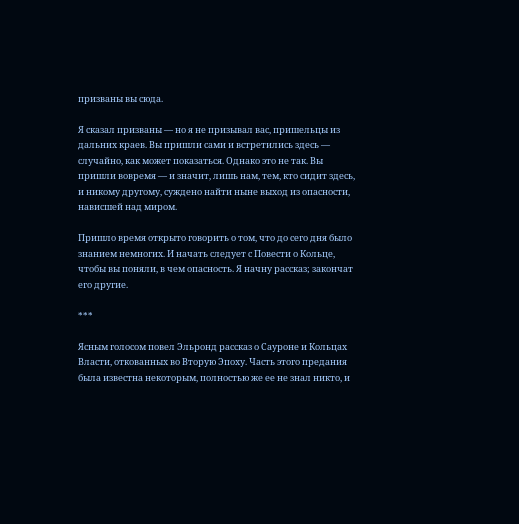призваны вы сюда.

Я сказал призваны — но я не призывал вас, пришельцы из дальних краев. Вы пришли сами и встретились здесь — случайно, как может показаться. Однако это не так. Вы пришли вовремя — и значит, лишь нам, тем, кто сидит здесь, и никому другому, суждено найти ныне выход из опасности, нависшей над миром.

Пришло время открыто говорить о том, что до сего дня было знанием немногих. И начать следует с Повести о Кольце, чтобы вы поняли, в чем опасность. Я начну рассказ; закончат его другие.

***

Ясным голосом повел Эльронд рассказ о Сауроне и Кольцах Власти, откованных во Вторую Эпоху. Часть этого предания была известна некоторым, полностью же ее не знал никто, и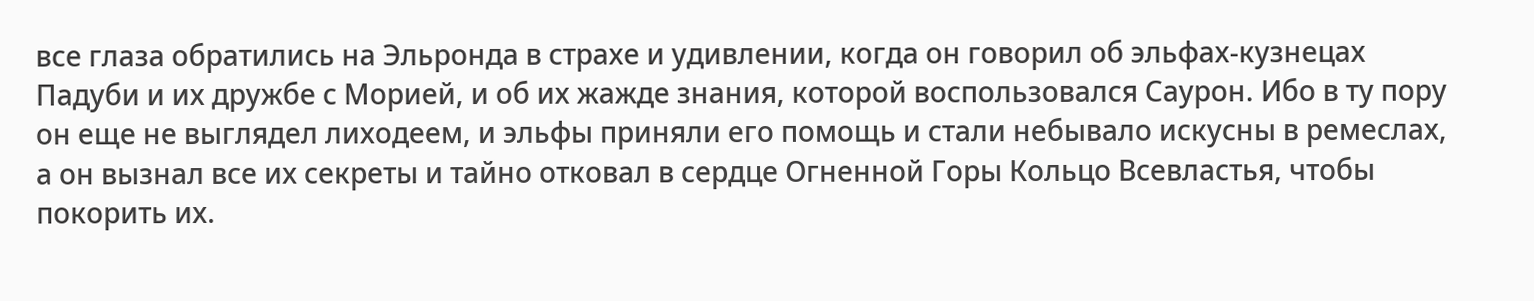все глаза обратились на Эльронда в страхе и удивлении, когда он говорил об эльфах-кузнецах Падуби и их дружбе с Морией, и об их жажде знания, которой воспользовался Саурон. Ибо в ту пору он еще не выглядел лиходеем, и эльфы приняли его помощь и стали небывало искусны в ремеслах, а он вызнал все их секреты и тайно отковал в сердце Огненной Горы Кольцо Всевластья, чтобы покорить их.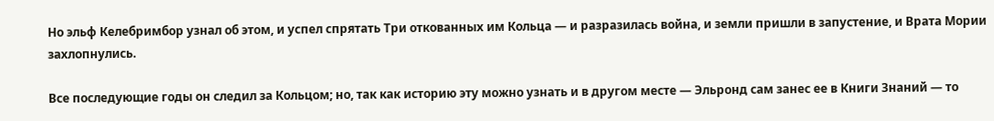Но эльф Келебримбор узнал об этом, и успел спрятать Три откованных им Кольца — и разразилась война, и земли пришли в запустение, и Врата Мории захлопнулись.

Все последующие годы он следил за Кольцом; но, так как историю эту можно узнать и в другом месте — Эльронд сам занес ее в Книги Знаний — то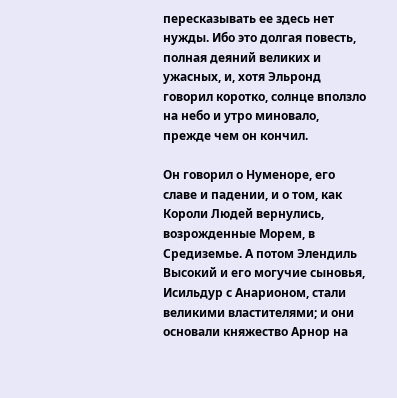пересказывать ее здесь нет нужды. Ибо это долгая повесть, полная деяний великих и ужасных, и, хотя Эльронд говорил коротко, солнце вползло на небо и утро миновало, прежде чем он кончил.

Он говорил о Нуменоре, его славе и падении, и о том, как Короли Людей вернулись, возрожденные Морем, в Средиземье. А потом Элендиль Высокий и его могучие сыновья, Исильдур с Анарионом, стали великими властителями; и они основали княжество Арнор на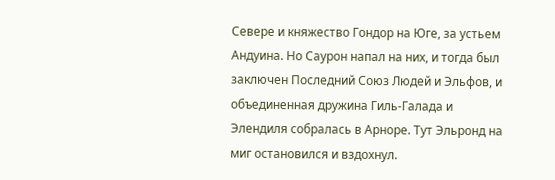Севере и княжество Гондор на Юге, за устьем Андуина. Но Саурон напал на них, и тогда был заключен Последний Союз Людей и Эльфов, и объединенная дружина Гиль-Галада и Элендиля собралась в Арноре. Тут Эльронд на миг остановился и вздохнул.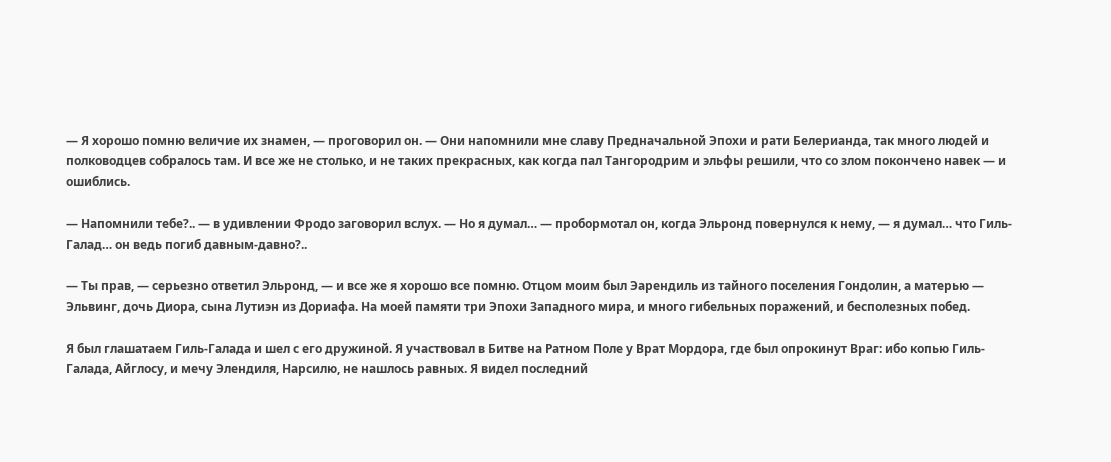— Я хорошо помню величие их знамен, — проговорил он. — Они напомнили мне славу Предначальной Эпохи и рати Белерианда, так много людей и полководцев собралось там. И все же не столько, и не таких прекрасных, как когда пал Тангородрим и эльфы решили, что со злом покончено навек — и ошиблись.

— Напомнили тебе?.. — в удивлении Фродо заговорил вслух. — Но я думал… — пробормотал он, когда Эльронд повернулся к нему, — я думал… что Гиль-Галад… он ведь погиб давным-давно?..

— Ты прав, — серьезно ответил Эльронд, — и все же я хорошо все помню. Отцом моим был Эарендиль из тайного поселения Гондолин, а матерью — Эльвинг, дочь Диора, сына Лутиэн из Дориафа. На моей памяти три Эпохи Западного мира, и много гибельных поражений, и бесполезных побед.

Я был глашатаем Гиль-Галада и шел с его дружиной. Я участвовал в Битве на Ратном Поле у Врат Мордора, где был опрокинут Враг: ибо копью Гиль-Галада, Айглосу, и мечу Элендиля, Нарсилю, не нашлось равных. Я видел последний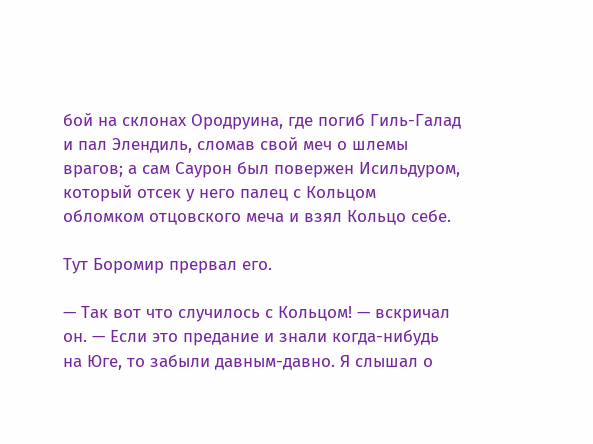бой на склонах Ородруина, где погиб Гиль-Галад и пал Элендиль, сломав свой меч о шлемы врагов; а сам Саурон был повержен Исильдуром, который отсек у него палец с Кольцом обломком отцовского меча и взял Кольцо себе.

Тут Боромир прервал его.

— Так вот что случилось с Кольцом! — вскричал он. — Если это предание и знали когда-нибудь на Юге, то забыли давным-давно. Я слышал о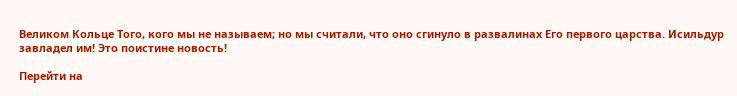Великом Кольце Того, кого мы не называем; но мы считали, что оно сгинуло в развалинах Его первого царства. Исильдур завладел им! Это поистине новость!

Перейти на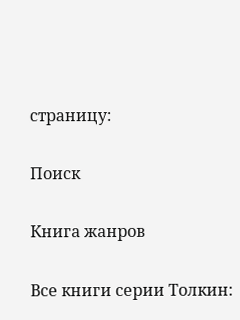страницу:

Поиск

Книга жанров

Все книги серии Толкин: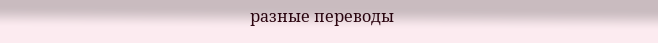разные переводы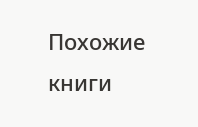Похожие книги